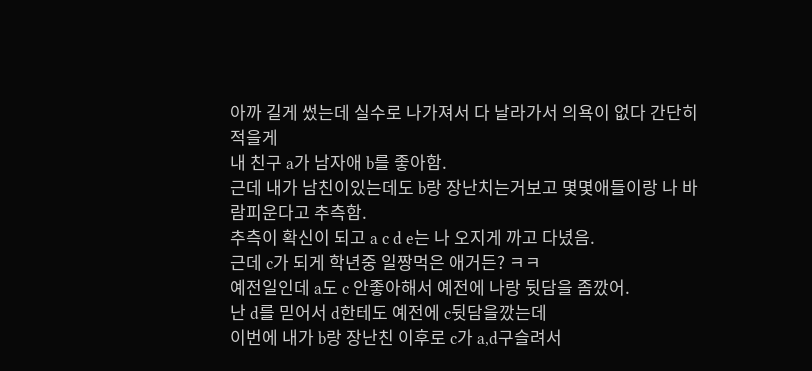아까 길게 썼는데 실수로 나가져서 다 날라가서 의욕이 없다 간단히 적을게
내 친구 a가 남자애 b를 좋아함.
근데 내가 남친이있는데도 b랑 장난치는거보고 몇몇애들이랑 나 바람피운다고 추측함.
추측이 확신이 되고 a c d e는 나 오지게 까고 다녔음.
근데 c가 되게 학년중 일짱먹은 애거든? ㅋㅋ
예전일인데 a도 c 안좋아해서 예전에 나랑 뒷담을 좀깠어.
난 d를 믿어서 d한테도 예전에 c뒷담을깠는데
이번에 내가 b랑 장난친 이후로 c가 a,d구슬려서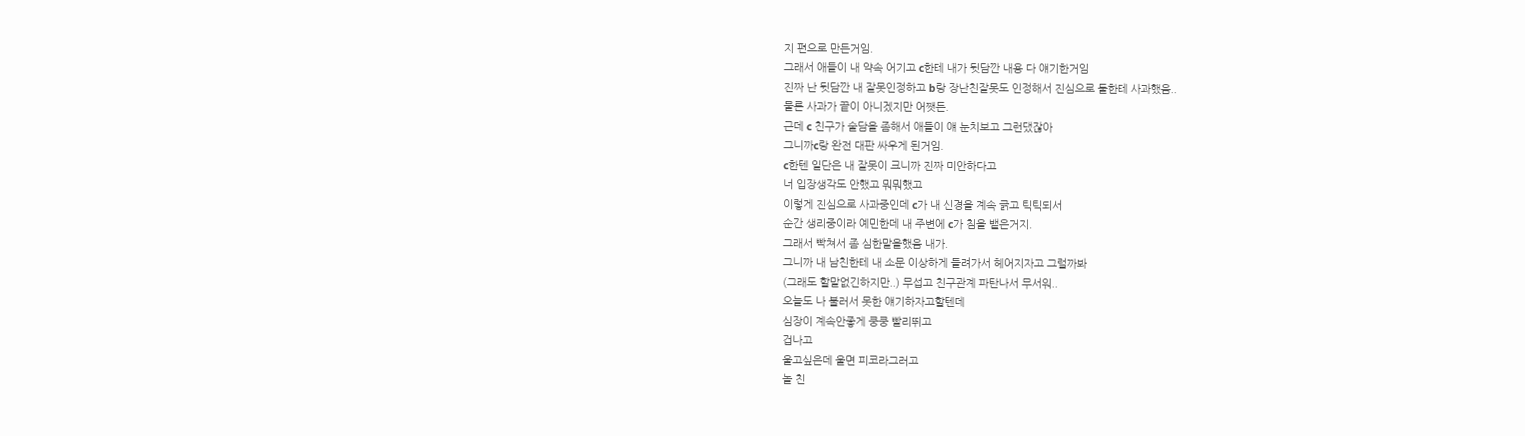지 편으로 만든거임.
그래서 애들이 내 약속 어기고 c한테 내가 뒷담깐 내용 다 얘기한거임
진짜 난 뒷담깐 내 잘못인정하고 b랑 장난친잘못도 인정해서 진심으로 둘한테 사과했음..
물론 사과가 끝이 아니겠지만 어쨋든.
근데 c 친구가 술담을 좀해서 애들이 얘 눈치보고 그런댔잖아
그니까c랑 완전 대판 싸우게 된거임.
c한텐 일단은 내 잘못이 크니까 진짜 미안하다고
너 입장생각도 안했고 뭐뭐했고
이렇게 진심으로 사과중인데 c가 내 신경을 계속 긁고 틱틱되서
순간 생리중이라 예민한데 내 주변에 c가 침을 뱉은거지.
그래서 빡쳐서 좀 심한말을했음 내가.
그니까 내 남친한테 내 소문 이상하게 들려가서 헤어지자고 그럴까봐
(그래도 할말없긴하지만..) 무섭고 친구관계 파탄나서 무서워..
오늘도 나 불러서 못한 얘기하자고할텐데
심장이 계속안좋게 쿵쿵 빨리뛰고
겁나고
울고싶은데 울면 피코라그러고
놀 친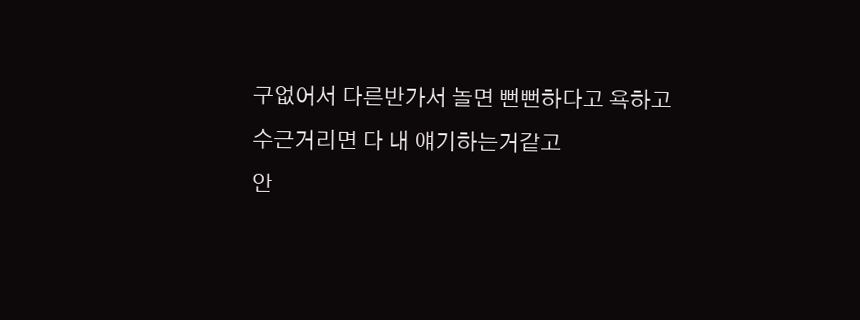구없어서 다른반가서 놀면 뻔뻔하다고 욕하고
수근거리면 다 내 얘기하는거같고
안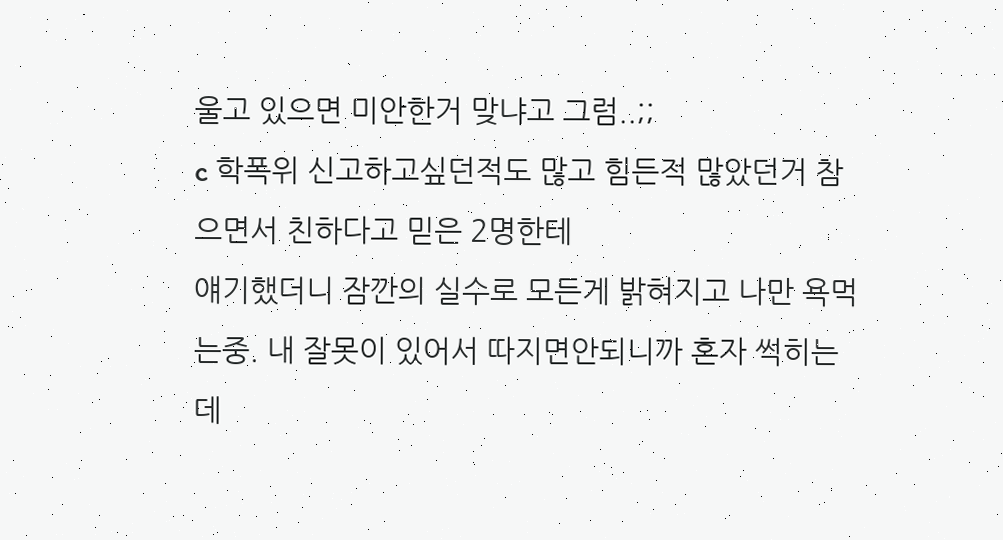울고 있으면 미안한거 맞냐고 그럼..;;
c 학폭위 신고하고싶던적도 많고 힘든적 많았던거 참으면서 친하다고 믿은 2명한테
얘기했더니 잠깐의 실수로 모든게 밝혀지고 나만 욕먹는중. 내 잘못이 있어서 따지면안되니까 혼자 썩히는데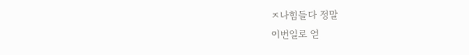ㅈ나힘들다 정말
이번일로 얻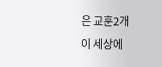은 교훈2개
이 세상에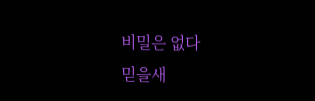비밀은 없다
믿을새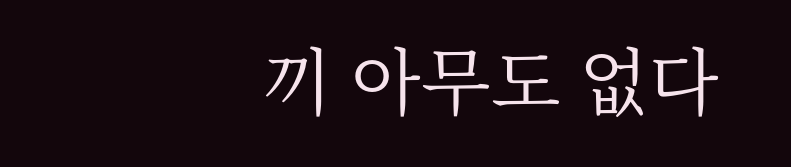끼 아무도 없다